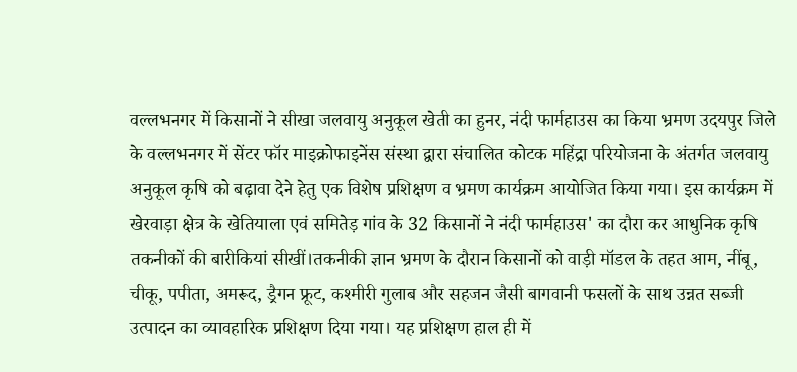वल्लभनगर में किसानों ने सीखा जलवायु अनुकूल खेती का हुनर, नंदी फार्महाउस का किया भ्रमण उदयपुर जिले के वल्लभनगर में सेंटर फॉर माइक्रोफाइनेंस संस्था द्वारा संचालित कोटक महिंद्रा परियोजना के अंतर्गत जलवायु अनुकूल कृषि को बढ़ावा देने हेतु एक विशेष प्रशिक्षण व भ्रमण कार्यक्रम आयोजित किया गया। इस कार्यक्रम में खेरवाड़ा क्षेत्र के खेतियाला एवं समितेड़ गांव के 32 किसानों ने नंदी फार्महाउस' का दौरा कर आधुनिक कृषि तकनीकों की बारीकियां सीखीं।तकनीकी ज्ञान भ्रमण के दौरान किसानों को वाड़ी मॉडल के तहत आम, नींबू, चीकू, पपीता, अमरूद, ड्रैगन फ्रूट, कश्मीरी गुलाब और सहजन जैसी बागवानी फसलों के साथ उन्नत सब्जी उत्पादन का व्यावहारिक प्रशिक्षण दिया गया। यह प्रशिक्षण हाल ही में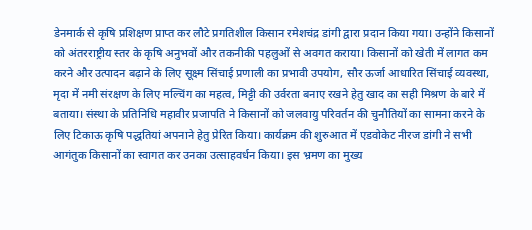डेनमार्क से कृषि प्रशिक्षण प्राप्त कर लौटे प्रगतिशील किसान रमेशचंद्र डांगी द्वारा प्रदान किया गया। उन्होंने किसानों को अंतरराष्ट्रीय स्तर के कृषि अनुभवों और तकनीकी पहलुओं से अवगत कराया। किसानों को खेती में लागत कम करने और उत्पादन बढ़ाने के लिए सूक्ष्म सिंचाई प्रणाली का प्रभावी उपयोग, सौर ऊर्जा आधारित सिंचाई व्यवस्था, मृदा में नमी संरक्षण के लिए मल्चिंग का महत्व, मिट्टी की उर्वरता बनाए रखने हेतु खाद का सही मिश्रण के बारे में बताया। संस्था के प्रतिनिधि महावीर प्रजापति ने किसानों को जलवायु परिवर्तन की चुनौतियों का सामना करने के लिए टिकाऊ कृषि पद्धतियां अपनाने हेतु प्रेरित किया। कार्यक्रम की शुरुआत में एडवोकेट नीरज डांगी ने सभी आगंतुक किसानों का स्वागत कर उनका उत्साहवर्धन किया। इस भ्रमण का मुख्य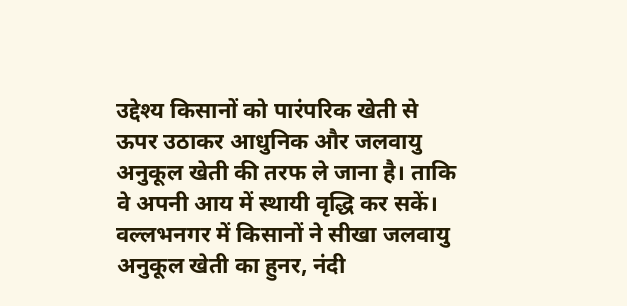उद्देश्य किसानों को पारंपरिक खेती से ऊपर उठाकर आधुनिक और जलवायु अनुकूल खेती की तरफ ले जाना है। ताकि वे अपनी आय में स्थायी वृद्धि कर सकें।
वल्लभनगर में किसानों ने सीखा जलवायु अनुकूल खेती का हुनर, नंदी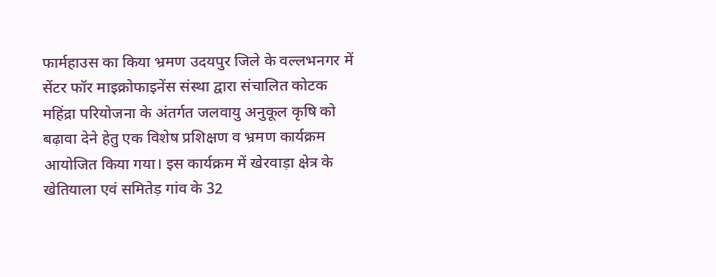फार्महाउस का किया भ्रमण उदयपुर जिले के वल्लभनगर में सेंटर फॉर माइक्रोफाइनेंस संस्था द्वारा संचालित कोटक महिंद्रा परियोजना के अंतर्गत जलवायु अनुकूल कृषि को बढ़ावा देने हेतु एक विशेष प्रशिक्षण व भ्रमण कार्यक्रम आयोजित किया गया। इस कार्यक्रम में खेरवाड़ा क्षेत्र के खेतियाला एवं समितेड़ गांव के 32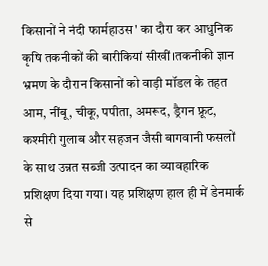किसानों ने नंदी फार्महाउस' का दौरा कर आधुनिक कृषि तकनीकों की बारीकियां सीखीं।तकनीकी ज्ञान भ्रमण के दौरान किसानों को वाड़ी मॉडल के तहत आम, नींबू, चीकू, पपीता, अमरूद, ड्रैगन फ्रूट, कश्मीरी गुलाब और सहजन जैसी बागवानी फसलों के साथ उन्नत सब्जी उत्पादन का व्यावहारिक प्रशिक्षण दिया गया। यह प्रशिक्षण हाल ही में डेनमार्क से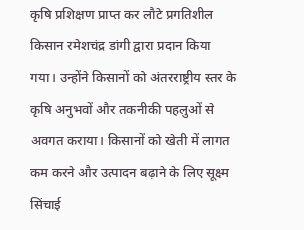कृषि प्रशिक्षण प्राप्त कर लौटे प्रगतिशील किसान रमेशचंद्र डांगी द्वारा प्रदान किया गया। उन्होंने किसानों को अंतरराष्ट्रीय स्तर के कृषि अनुभवों और तकनीकी पहलुओं से अवगत कराया। किसानों को खेती में लागत कम करने और उत्पादन बढ़ाने के लिए सूक्ष्म सिंचाई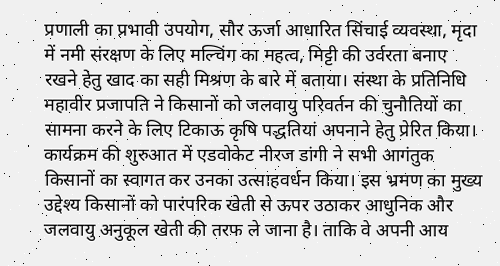प्रणाली का प्रभावी उपयोग, सौर ऊर्जा आधारित सिंचाई व्यवस्था, मृदा में नमी संरक्षण के लिए मल्चिंग का महत्व, मिट्टी की उर्वरता बनाए रखने हेतु खाद का सही मिश्रण के बारे में बताया। संस्था के प्रतिनिधि महावीर प्रजापति ने किसानों को जलवायु परिवर्तन की चुनौतियों का सामना करने के लिए टिकाऊ कृषि पद्धतियां अपनाने हेतु प्रेरित किया। कार्यक्रम की शुरुआत में एडवोकेट नीरज डांगी ने सभी आगंतुक किसानों का स्वागत कर उनका उत्साहवर्धन किया। इस भ्रमण का मुख्य उद्देश्य किसानों को पारंपरिक खेती से ऊपर उठाकर आधुनिक और जलवायु अनुकूल खेती की तरफ ले जाना है। ताकि वे अपनी आय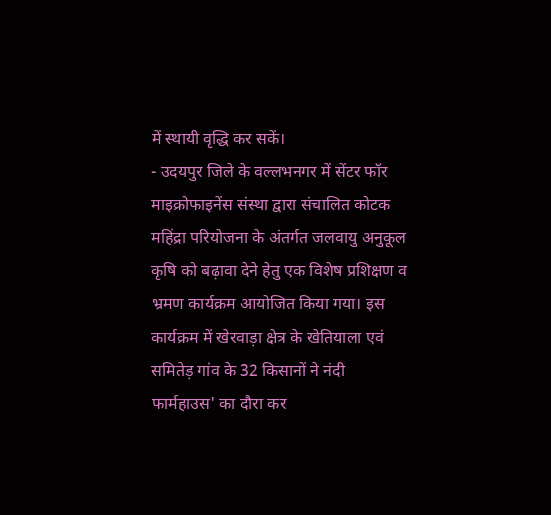में स्थायी वृद्धि कर सकें।
- उदयपुर जिले के वल्लभनगर में सेंटर फॉर माइक्रोफाइनेंस संस्था द्वारा संचालित कोटक महिंद्रा परियोजना के अंतर्गत जलवायु अनुकूल कृषि को बढ़ावा देने हेतु एक विशेष प्रशिक्षण व भ्रमण कार्यक्रम आयोजित किया गया। इस कार्यक्रम में खेरवाड़ा क्षेत्र के खेतियाला एवं समितेड़ गांव के 32 किसानों ने नंदी फार्महाउस' का दौरा कर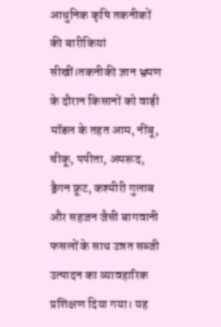आधुनिक कृषि तकनीकों की बारीकियां सीखीं।तकनीकी ज्ञान भ्रमण के दौरान किसानों को वाड़ी मॉडल के तहत आम, नींबू, चीकू, पपीता, अमरूद, ड्रैगन फ्रूट, कश्मीरी गुलाब और सहजन जैसी बागवानी फसलों के साथ उन्नत सब्जी उत्पादन का व्यावहारिक प्रशिक्षण दिया गया। यह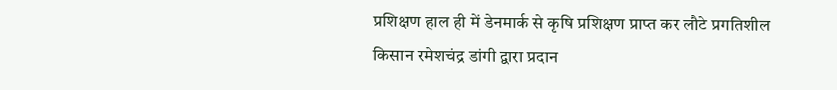प्रशिक्षण हाल ही में डेनमार्क से कृषि प्रशिक्षण प्राप्त कर लौटे प्रगतिशील किसान रमेशचंद्र डांगी द्वारा प्रदान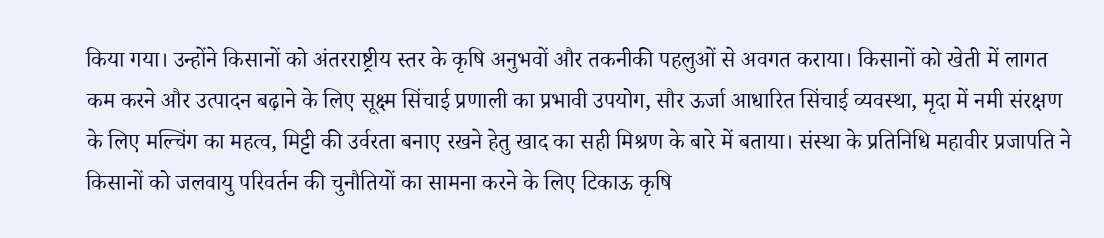किया गया। उन्होंने किसानों को अंतरराष्ट्रीय स्तर के कृषि अनुभवों और तकनीकी पहलुओं से अवगत कराया। किसानों को खेती में लागत कम करने और उत्पादन बढ़ाने के लिए सूक्ष्म सिंचाई प्रणाली का प्रभावी उपयोग, सौर ऊर्जा आधारित सिंचाई व्यवस्था, मृदा में नमी संरक्षण के लिए मल्चिंग का महत्व, मिट्टी की उर्वरता बनाए रखने हेतु खाद का सही मिश्रण के बारे में बताया। संस्था के प्रतिनिधि महावीर प्रजापति ने किसानों को जलवायु परिवर्तन की चुनौतियों का सामना करने के लिए टिकाऊ कृषि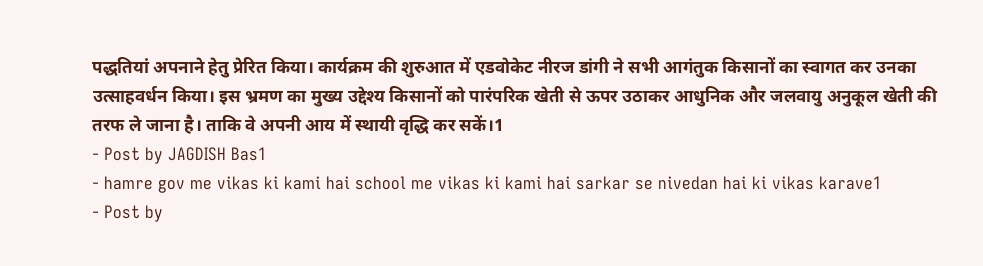पद्धतियां अपनाने हेतु प्रेरित किया। कार्यक्रम की शुरुआत में एडवोकेट नीरज डांगी ने सभी आगंतुक किसानों का स्वागत कर उनका उत्साहवर्धन किया। इस भ्रमण का मुख्य उद्देश्य किसानों को पारंपरिक खेती से ऊपर उठाकर आधुनिक और जलवायु अनुकूल खेती की तरफ ले जाना है। ताकि वे अपनी आय में स्थायी वृद्धि कर सकें।1
- Post by JAGDISH Bas1
- hamre gov me vikas ki kami hai school me vikas ki kami hai sarkar se nivedan hai ki vikas karave1
- Post by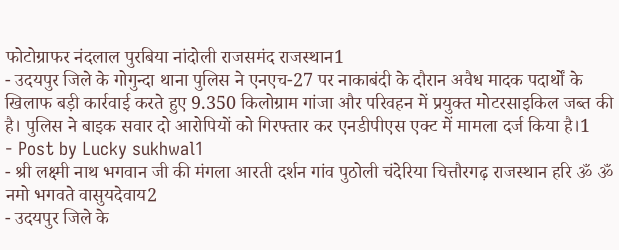फोटोग्राफर नंदलाल पुरबिया नांदोली राजसमंद राजस्थान1
- उदयपुर जिले के गोगुन्दा थाना पुलिस ने एनएच-27 पर नाकाबंदी के दौरान अवैध मादक पदार्थों के खिलाफ बड़ी कार्रवाई करते हुए 9.350 किलोग्राम गांजा और परिवहन में प्रयुक्त मोटरसाइकिल जब्त की है। पुलिस ने बाइक सवार दो आरोपियों को गिरफ्तार कर एनडीपीएस एक्ट में मामला दर्ज किया है।1
- Post by Lucky sukhwal1
- श्री लक्ष्मी नाथ भगवान जी की मंगला आरती दर्शन गांव पुठोली चंदेरिया चित्तौरगढ़ राजस्थान हरि ॐ ॐ नमो भगवते वासुयदेवाय2
- उदयपुर जिले के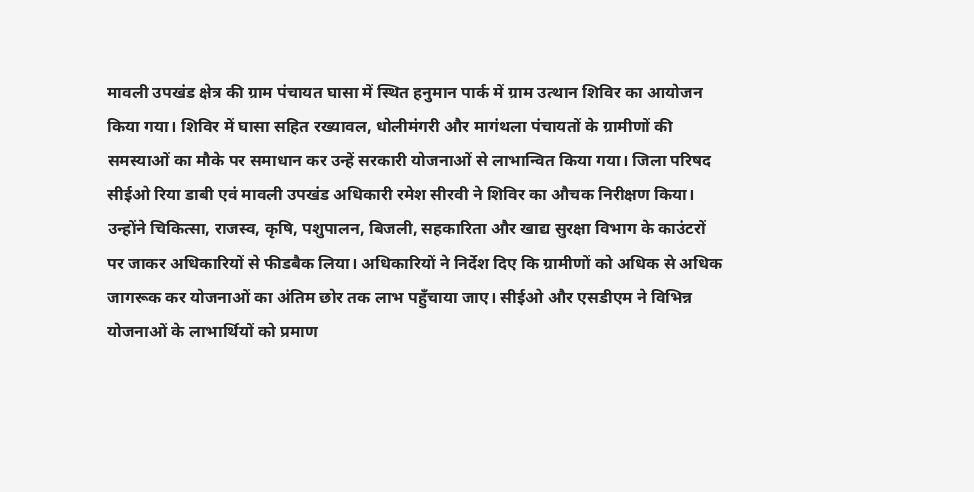मावली उपखंड क्षेत्र की ग्राम पंचायत घासा में स्थित हनुमान पार्क में ग्राम उत्थान शिविर का आयोजन किया गया। शिविर में घासा सहित रख्यावल, धोलीमंगरी और मागंथला पंचायतों के ग्रामीणों की समस्याओं का मौके पर समाधान कर उन्हें सरकारी योजनाओं से लाभान्वित किया गया। जिला परिषद सीईओ रिया डाबी एवं मावली उपखंड अधिकारी रमेश सीरवी ने शिविर का औचक निरीक्षण किया। उन्होंने चिकित्सा, राजस्व, कृषि, पशुपालन, बिजली, सहकारिता और खाद्य सुरक्षा विभाग के काउंटरों पर जाकर अधिकारियों से फीडबैक लिया। अधिकारियों ने निर्देश दिए कि ग्रामीणों को अधिक से अधिक जागरूक कर योजनाओं का अंतिम छोर तक लाभ पहुँचाया जाए। सीईओ और एसडीएम ने विभिन्न योजनाओं के लाभार्थियों को प्रमाण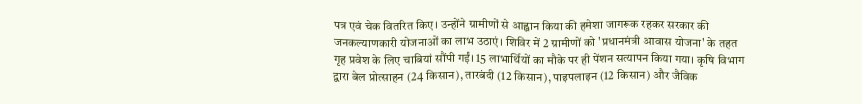पत्र एवं चेक वितरित किए। उन्होंने ग्रामीणों से आह्वान किया की हमेशा जागरूक रहकर सरकार की जनकल्याणकारी योजनाओं का लाभ उठाएं। शिविर में 2 ग्रामीणों को 'प्रधानमंत्री आवास योजना' के तहत गृह प्रवेश के लिए चाबियां सौंपी गईं। 15 लाभार्थियों का मौके पर ही पेंशन सत्यापन किया गया। कृषि विभाग द्वारा बेल प्रोत्साहन (24 किसान), तारबंदी (12 किसान), पाइपलाइन (12 किसान) और जैविक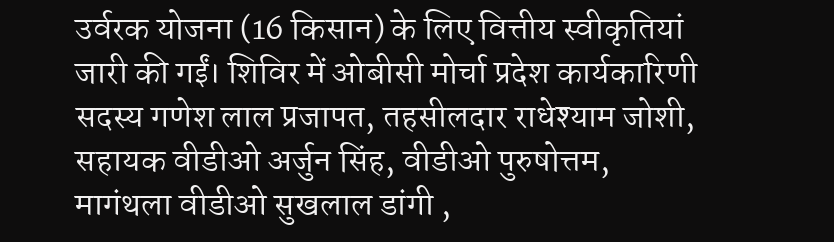उर्वरक योजना (16 किसान) के लिए वित्तीय स्वीकृतियां जारी की गईं। शिविर में ओबीसी मोर्चा प्रदेश कार्यकारिणी सदस्य गणेश लाल प्रजापत, तहसीलदार राधेश्याम जोशी, सहायक वीडीओ अर्जुन सिंह, वीडीओ पुरुषोत्तम, मागंथला वीडीओ सुखलाल डांगी ,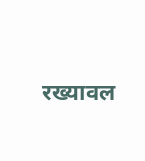रख्यावल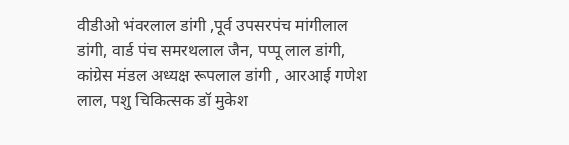वीडीओ भंवरलाल डांगी ,पूर्व उपसरपंच मांगीलाल डांगी, वार्ड पंच समरथलाल जैन, पप्पू लाल डांगी, कांग्रेस मंडल अध्यक्ष रूपलाल डांगी , आरआई गणेश लाल, पशु चिकित्सक डॉ मुकेश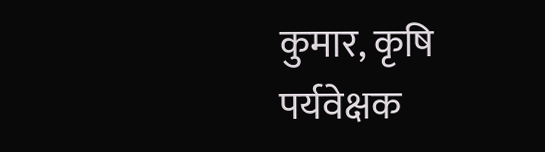कुमार, कृषि पर्यवेक्षक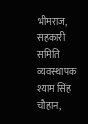भीमराज, सहकारी समिति व्यवस्थापक श्याम सिंह चौहान,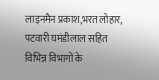लाइनमैन प्रकाश,भरत लोहार, पटवारी घमंडीलाल सहित विभिन्न विभागों के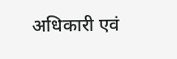अधिकारी एवं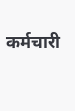कर्मचारी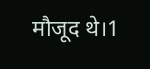मौजूद थे।1